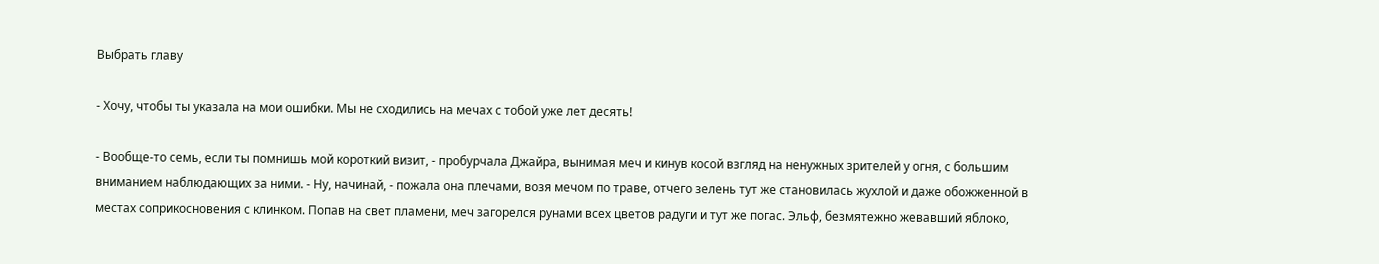Выбрать главу

- Хочу, чтобы ты указала на мои ошибки. Мы не сходились на мечах с тобой уже лет десять!

- Вообще-то семь, если ты помнишь мой короткий визит, - пробурчала Джайра, вынимая меч и кинув косой взгляд на ненужных зрителей у огня, с большим вниманием наблюдающих за ними. - Ну, начинай, - пожала она плечами, возя мечом по траве, отчего зелень тут же становилась жухлой и даже обожженной в местах соприкосновения с клинком. Попав на свет пламени, меч загорелся рунами всех цветов радуги и тут же погас. Эльф, безмятежно жевавший яблоко,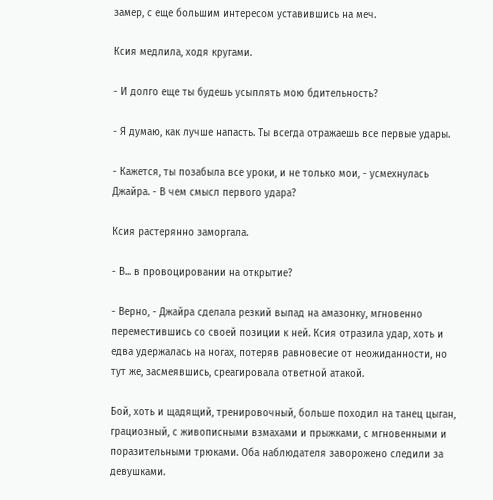замер, с еще большим интересом уставившись на меч.

Ксия медлила, ходя кругами.

- И долго еще ты будешь усыплять мою бдительность?

- Я думаю, как лучше напасть. Ты всегда отражаешь все первые удары.

- Кажется, ты позабыла все уроки, и не только мои, - усмехнулась Джайра. - В чем смысл первого удара?

Ксия растерянно заморгала.

- В... в провоцировании на открытие?

- Верно, - Джайра сделала резкий выпад на амазонку, мгновенно переместившись со своей позиции к ней. Ксия отразила удар, хоть и едва удержалась на ногах, потеряв равновесие от неожиданности, но тут же, засмеявшись, среагировала ответной атакой.

Бой, хоть и щадящий, тренировочный, больше походил на танец цыган, грациозный, с живописными взмахами и прыжками, с мгновенными и поразительными трюками. Оба наблюдателя заворожено следили за девушками.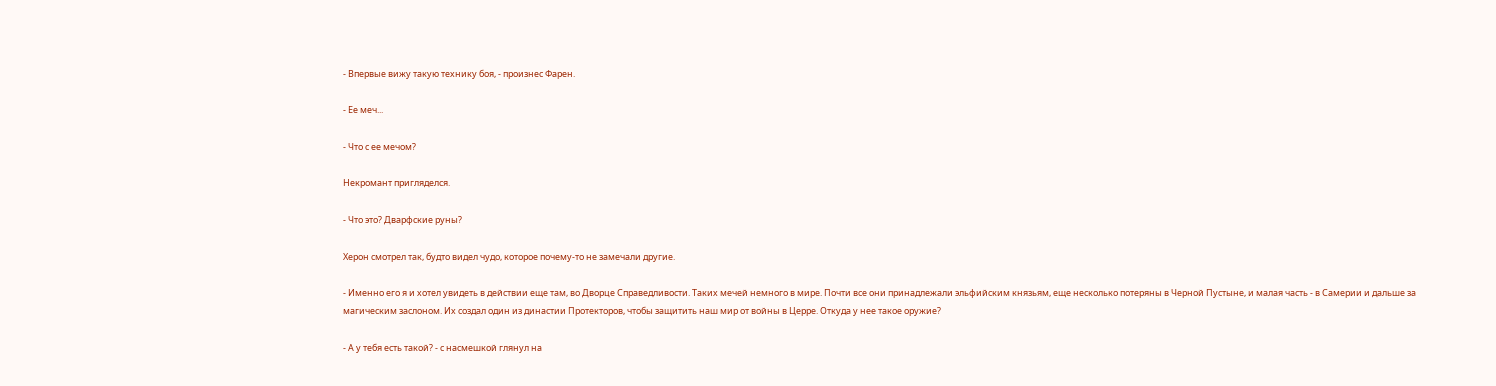- Впервые вижу такую технику боя, - произнес Фарен.

- Ее меч...

- Что с ее мечом?

Некромант пригляделся.

- Что это? Дварфские руны?

Херон смотрел так, будто видел чудо, которое почему-то не замечали другие.

- Именно его я и хотел увидеть в действии еще там, во Дворце Справедливости. Таких мечей немного в мире. Почти все они принадлежали эльфийским князьям, еще несколько потеряны в Черной Пустыне, и малая часть - в Самерии и дальше за магическим заслоном. Их создал один из династии Протекторов, чтобы защитить наш мир от войны в Церре. Откуда у нее такое оружие?

- А у тебя есть такой? - с насмешкой глянул на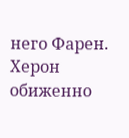него Фарен. Херон обиженно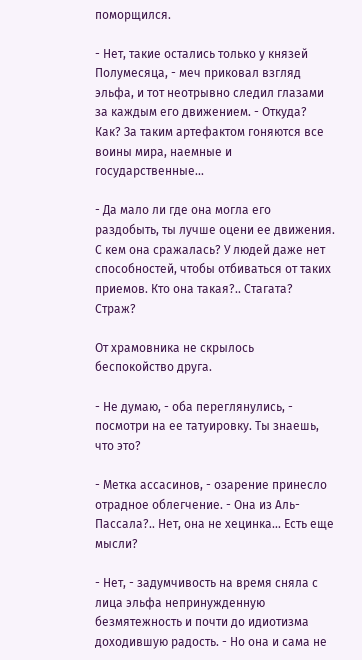поморщился.

- Нет, такие остались только у князей Полумесяца, - меч приковал взгляд эльфа, и тот неотрывно следил глазами за каждым его движением. - Откуда? Как? За таким артефактом гоняются все воины мира, наемные и государственные...

- Да мало ли где она могла его раздобыть, ты лучше оцени ее движения. С кем она сражалась? У людей даже нет способностей, чтобы отбиваться от таких приемов. Кто она такая?.. Стагата? Страж?

От храмовника не скрылось беспокойство друга.

- Не думаю, - оба переглянулись, - посмотри на ее татуировку. Ты знаешь, что это?

- Метка ассасинов, - озарение принесло отрадное облегчение. - Она из Аль-Пассала?.. Нет, она не хецинка... Есть еще мысли?

- Нет, - задумчивость на время сняла с лица эльфа непринужденную безмятежность и почти до идиотизма доходившую радость. - Но она и сама не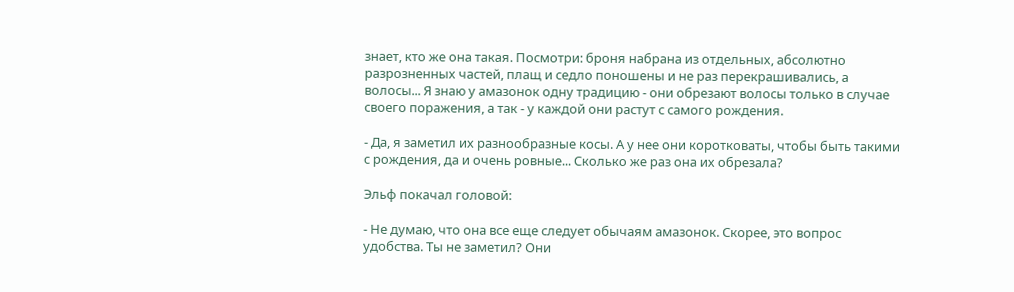знает, кто же она такая. Посмотри: броня набрана из отдельных, абсолютно разрозненных частей, плащ и седло поношены и не раз перекрашивались, а волосы... Я знаю у амазонок одну традицию - они обрезают волосы только в случае своего поражения, а так - у каждой они растут с самого рождения.

- Да, я заметил их разнообразные косы. А у нее они коротковаты, чтобы быть такими с рождения, да и очень ровные... Сколько же раз она их обрезала?

Эльф покачал головой:

- Не думаю, что она все еще следует обычаям амазонок. Скорее, это вопрос удобства. Ты не заметил? Они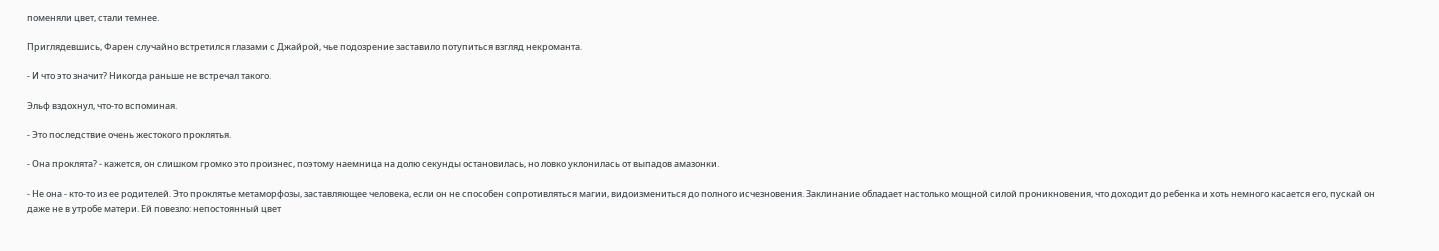поменяли цвет, стали темнее.

Приглядевшись, Фарен случайно встретился глазами с Джайрой, чье подозрение заставило потупиться взгляд некроманта.

- И что это значит? Никогда раньше не встречал такого.

Эльф вздохнул, что-то вспоминая.

- Это последствие очень жестокого проклятья.

- Она проклята? - кажется, он слишком громко это произнес, поэтому наемница на долю секунды остановилась, но ловко уклонилась от выпадов амазонки.

- Не она - кто-то из ее родителей. Это проклятье метаморфозы, заставляющее человека, если он не способен сопротивляться магии, видоизмениться до полного исчезновения. Заклинание обладает настолько мощной силой проникновения, что доходит до ребенка и хоть немного касается его, пускай он даже не в утробе матери. Ей повезло: непостоянный цвет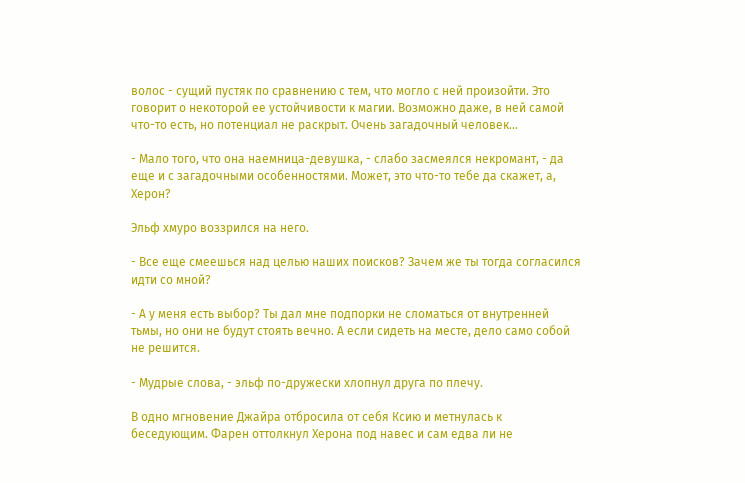волос - сущий пустяк по сравнению с тем, что могло с ней произойти. Это говорит о некоторой ее устойчивости к магии. Возможно даже, в ней самой что-то есть, но потенциал не раскрыт. Очень загадочный человек...

- Мало того, что она наемница-девушка, - слабо засмеялся некромант, - да еще и с загадочными особенностями. Может, это что-то тебе да скажет, а, Херон?

Эльф хмуро воззрился на него.

- Все еще смеешься над целью наших поисков? Зачем же ты тогда согласился идти со мной?

- А у меня есть выбор? Ты дал мне подпорки не сломаться от внутренней тьмы, но они не будут стоять вечно. А если сидеть на месте, дело само собой не решится.

- Мудрые слова, - эльф по-дружески хлопнул друга по плечу.

В одно мгновение Джайра отбросила от себя Ксию и метнулась к беседующим. Фарен оттолкнул Херона под навес и сам едва ли не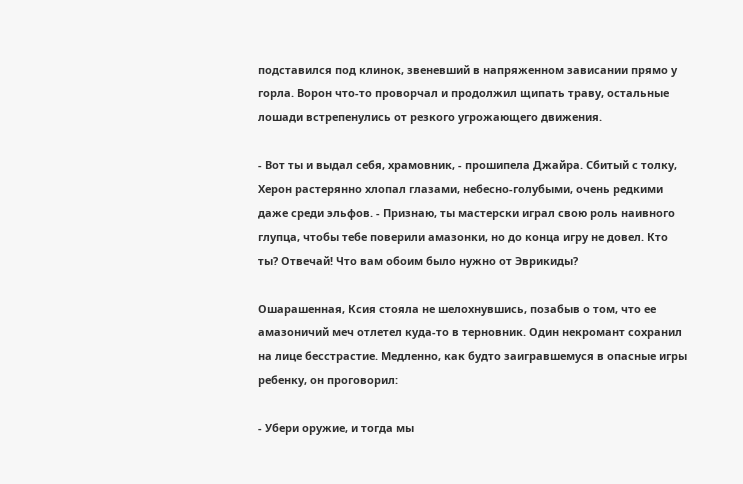подставился под клинок, звеневший в напряженном зависании прямо у горла. Ворон что-то проворчал и продолжил щипать траву, остальные лошади встрепенулись от резкого угрожающего движения.

- Вот ты и выдал себя, храмовник, - прошипела Джайра. Сбитый с толку, Херон растерянно хлопал глазами, небесно-голубыми, очень редкими даже среди эльфов. - Признаю, ты мастерски играл свою роль наивного глупца, чтобы тебе поверили амазонки, но до конца игру не довел. Кто ты? Отвечай! Что вам обоим было нужно от Эврикиды?

Ошарашенная, Ксия стояла не шелохнувшись, позабыв о том, что ее амазоничий меч отлетел куда-то в терновник. Один некромант сохранил на лице бесстрастие. Медленно, как будто заигравшемуся в опасные игры ребенку, он проговорил:

- Убери оружие, и тогда мы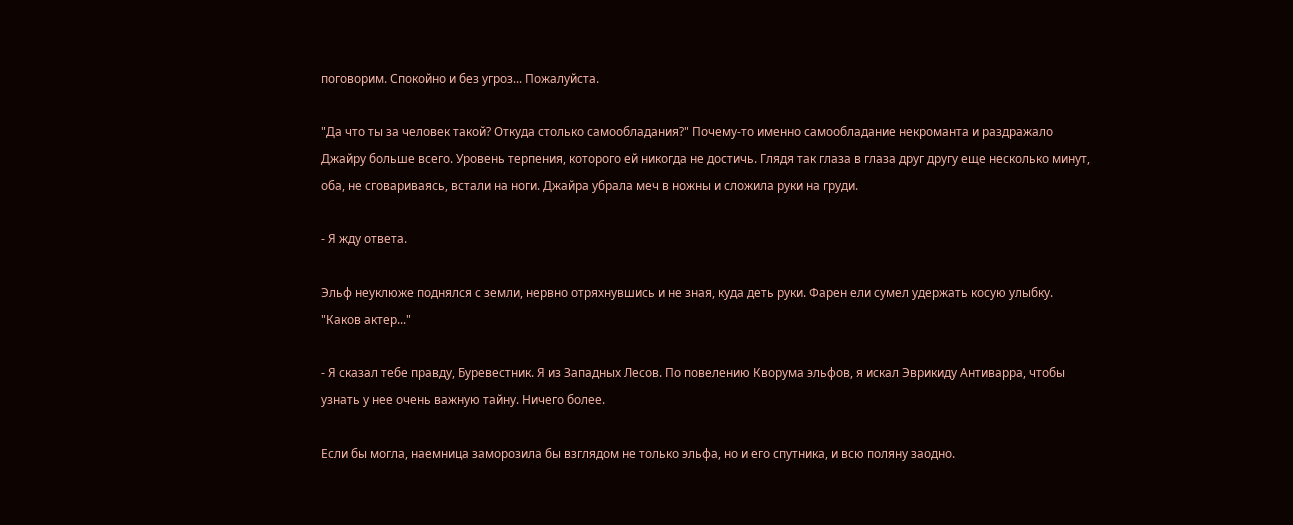поговорим. Спокойно и без угроз... Пожалуйста.

"Да что ты за человек такой? Откуда столько самообладания?" Почему-то именно самообладание некроманта и раздражало Джайру больше всего. Уровень терпения, которого ей никогда не достичь. Глядя так глаза в глаза друг другу еще несколько минут, оба, не сговариваясь, встали на ноги. Джайра убрала меч в ножны и сложила руки на груди.

- Я жду ответа.

Эльф неуклюже поднялся с земли, нервно отряхнувшись и не зная, куда деть руки. Фарен ели сумел удержать косую улыбку. "Каков актер..."

- Я сказал тебе правду, Буревестник. Я из Западных Лесов. По повелению Кворума эльфов, я искал Эврикиду Антиварра, чтобы узнать у нее очень важную тайну. Ничего более.

Если бы могла, наемница заморозила бы взглядом не только эльфа, но и его спутника, и всю поляну заодно.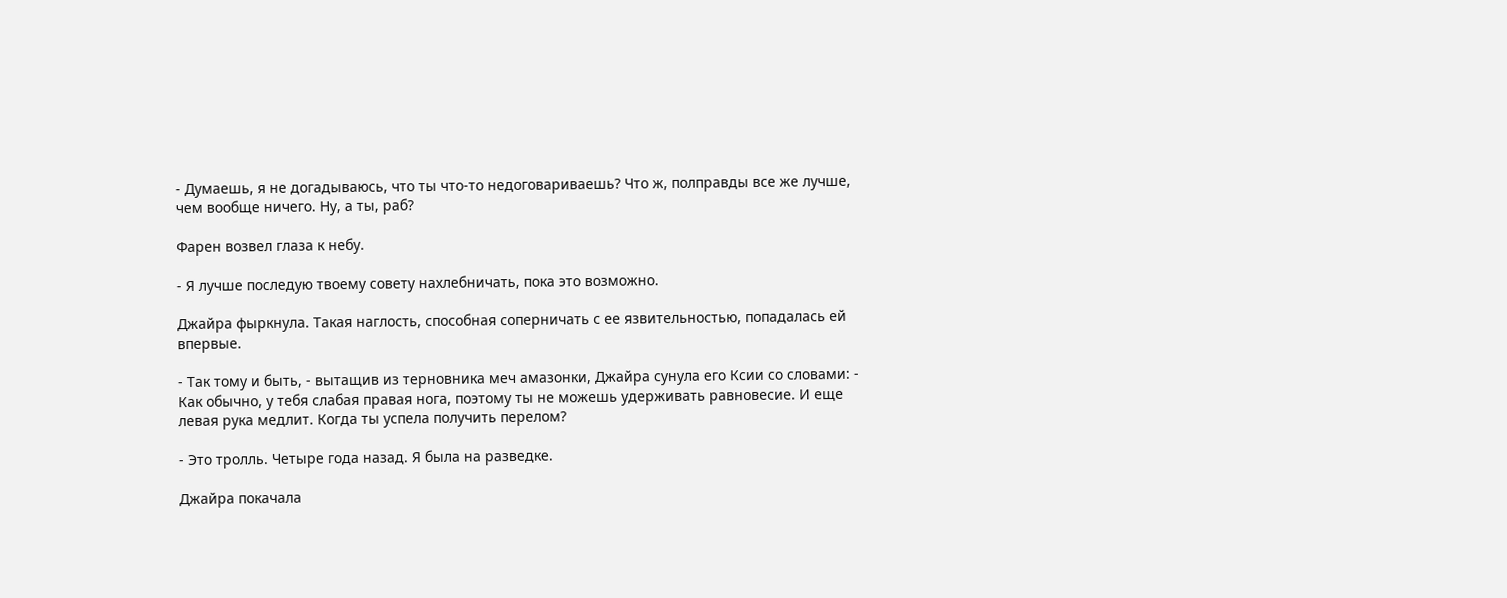- Думаешь, я не догадываюсь, что ты что-то недоговариваешь? Что ж, полправды все же лучше, чем вообще ничего. Ну, а ты, раб?

Фарен возвел глаза к небу.

- Я лучше последую твоему совету нахлебничать, пока это возможно.

Джайра фыркнула. Такая наглость, способная соперничать с ее язвительностью, попадалась ей впервые.

- Так тому и быть, - вытащив из терновника меч амазонки, Джайра сунула его Ксии со словами: - Как обычно, у тебя слабая правая нога, поэтому ты не можешь удерживать равновесие. И еще левая рука медлит. Когда ты успела получить перелом?

- Это тролль. Четыре года назад. Я была на разведке.

Джайра покачала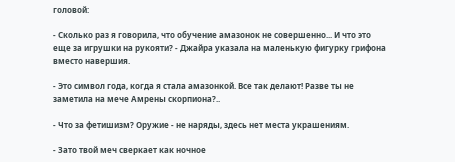головой:

- Сколько раз я говорила, что обучение амазонок не совершенно... И что это еще за игрушки на рукояти? - Джайра указала на маленькую фигурку грифона вместо навершия.

- Это символ года, когда я стала амазонкой. Все так делают! Разве ты не заметила на мече Амрены скорпиона?..

- Что за фетишизм? Оружие - не наряды, здесь нет места украшениям.

- Зато твой меч сверкает как ночное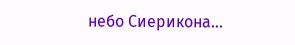небо Сиерикона...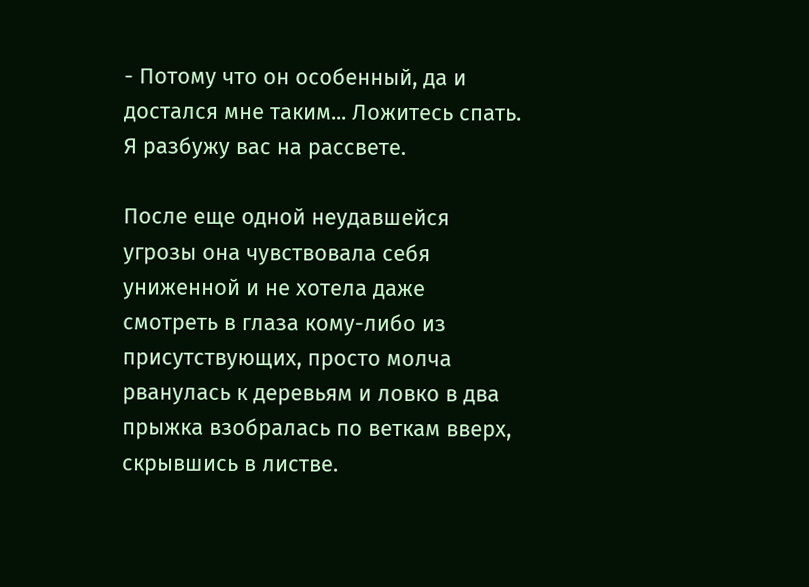- Потому что он особенный, да и достался мне таким... Ложитесь спать. Я разбужу вас на рассвете.

После еще одной неудавшейся угрозы она чувствовала себя униженной и не хотела даже смотреть в глаза кому-либо из присутствующих, просто молча рванулась к деревьям и ловко в два прыжка взобралась по веткам вверх, скрывшись в листве.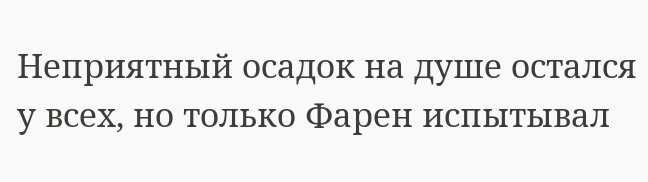Неприятный осадок на душе остался у всех, но только Фарен испытывал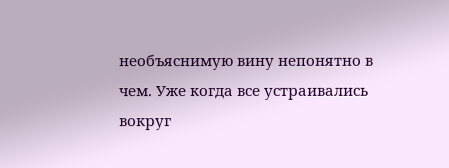необъяснимую вину непонятно в чем. Уже когда все устраивались вокруг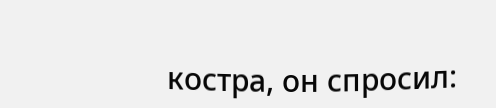костра, он спросил: